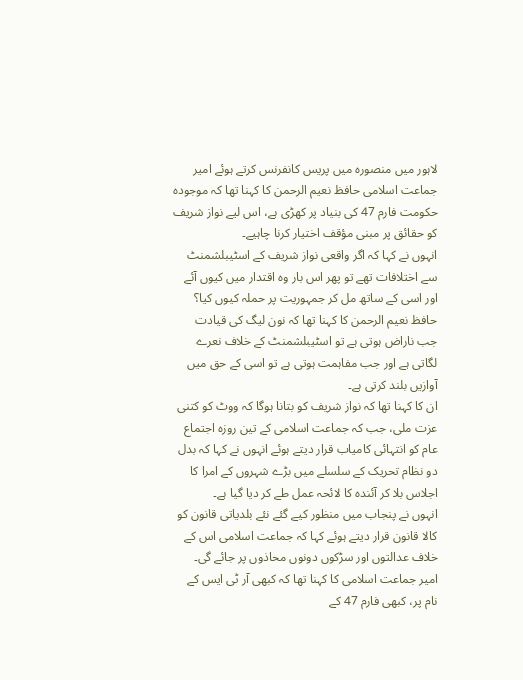لاہور میں منصورہ میں پریس کانفرنس کرتے ہوئے امیر جماعت اسلامی حافظ نعیم الرحمن کا کہنا تھا کہ موجودہ حکومت فارم 47 کی بنیاد پر کھڑی ہے، اس لیے نواز شریف کو حقائق پر مبنی مؤقف اختیار کرنا چاہیے۔
انہوں نے کہا کہ اگر واقعی نواز شریف کے اسٹیبلشمنٹ سے اختلافات تھے تو پھر اس بار وہ اقتدار میں کیوں آئے اور اسی کے ساتھ مل کر جمہوریت پر حملہ کیوں کیا؟
حافظ نعیم الرحمن کا کہنا تھا کہ نون لیگ کی قیادت جب ناراض ہوتی ہے تو اسٹیبلشمنٹ کے خلاف نعرے لگاتی ہے اور جب مفاہمت ہوتی ہے تو اسی کے حق میں آوازیں بلند کرتی ہے۔
ان کا کہنا تھا کہ نواز شریف کو بتانا ہوگا کہ ووٹ کو کتنی عزت ملی، جب کہ جماعت اسلامی کے تین روزہ اجتماع عام کو انتہائی کامیاب قرار دیتے ہوئے انہوں نے کہا کہ بدل دو نظام تحریک کے سلسلے میں بڑے شہروں کے امرا کا اجلاس بلا کر آئندہ کا لائحہ عمل طے کر دیا گیا ہے۔
انہوں نے پنجاب میں منظور کیے گئے نئے بلدیاتی قانون کو کالا قانون قرار دیتے ہوئے کہا کہ جماعت اسلامی اس کے خلاف عدالتوں اور سڑکوں دونوں محاذوں پر جائے گی۔
امیر جماعت اسلامی کا کہنا تھا کہ کبھی آر ٹی ایس کے نام پر، کبھی فارم 47 کے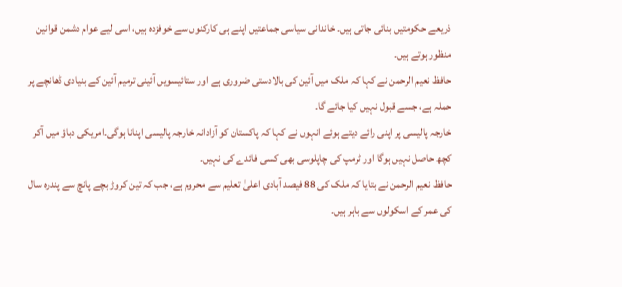ذریعے حکومتیں بنائی جاتی ہیں۔ خاندانی سیاسی جماعتیں اپنے ہی کارکنوں سے خوفزدہ ہیں، اسی لیے عوام دشمن قوانین منظور ہوتے ہیں۔
حافظ نعیم الرحمن نے کہا کہ ملک میں آئین کی بالادستی ضروری ہے اور ستائیسویں آئینی ترمیم آئین کے بنیادی ڈھانچے پر حملہ ہے، جسے قبول نہیں کیا جائے گا۔
خارجہ پالیسی پر اپنی رائے دیتے ہوئے انہوں نے کہا کہ پاکستان کو آزادانہ خارجہ پالیسی اپنانا ہوگی۔امریکی دباؤ میں آکر کچھ حاصل نہیں ہوگا اور ٹرمپ کی چاپلوسی بھی کسی فائدے کی نہیں۔
حافظ نعیم الرحمن نے بتایا کہ ملک کی 88 فیصد آبادی اعلیٰ تعلیم سے محروم ہے، جب کہ تین کروڑ بچے پانچ سے پندرہ سال کی عمر کے اسکولوں سے باہر ہیں۔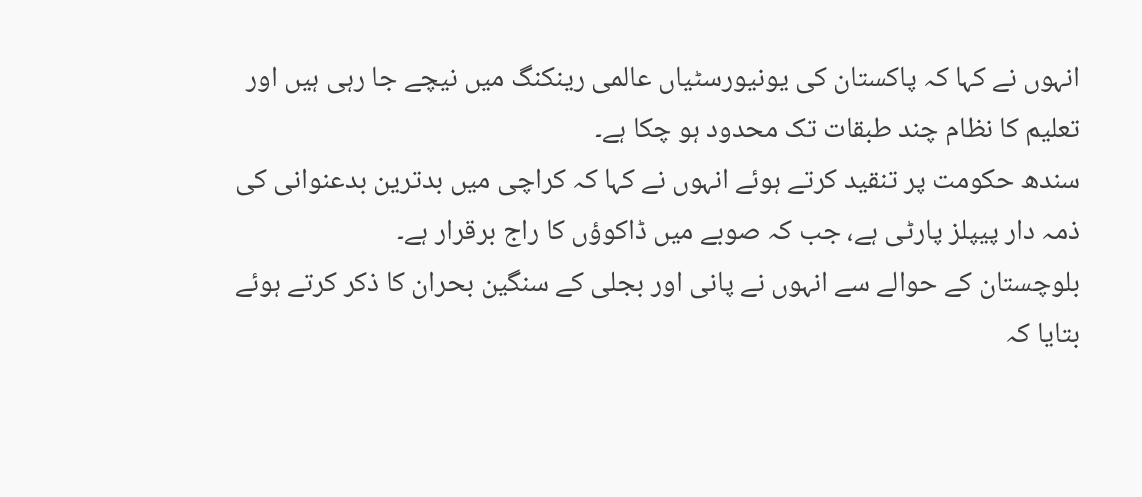انہوں نے کہا کہ پاکستان کی یونیورسٹیاں عالمی رینکنگ میں نیچے جا رہی ہیں اور تعلیم کا نظام چند طبقات تک محدود ہو چکا ہے۔
سندھ حکومت پر تنقید کرتے ہوئے انہوں نے کہا کہ کراچی میں بدترین بدعنوانی کی ذمہ دار پیپلز پارٹی ہے، جب کہ صوبے میں ڈاکوؤں کا راج برقرار ہے۔
بلوچستان کے حوالے سے انہوں نے پانی اور بجلی کے سنگین بحران کا ذکر کرتے ہوئے بتایا کہ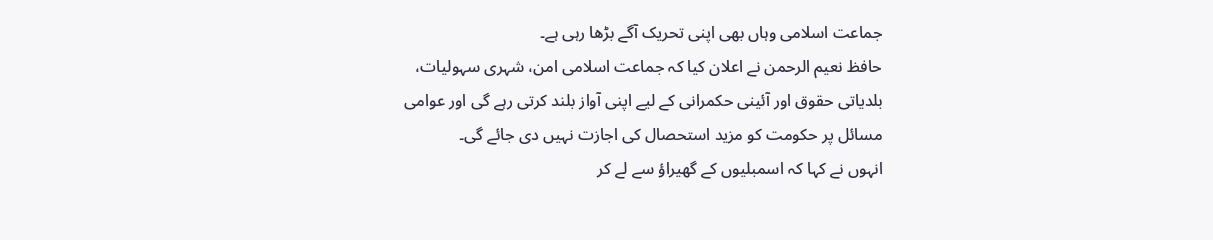جماعت اسلامی وہاں بھی اپنی تحریک آگے بڑھا رہی ہے۔
حافظ نعیم الرحمن نے اعلان کیا کہ جماعت اسلامی امن، شہری سہولیات، بلدیاتی حقوق اور آئینی حکمرانی کے لیے اپنی آواز بلند کرتی رہے گی اور عوامی مسائل پر حکومت کو مزید استحصال کی اجازت نہیں دی جائے گی۔
انہوں نے کہا کہ اسمبلیوں کے گھیراؤ سے لے کر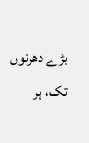بڑے دھرنوں تک، ہر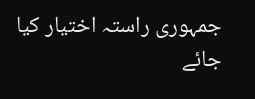جمہوری راستہ اختیار کیا جائے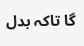گا تاکہ بدل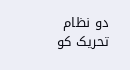دو نظام تحریک کو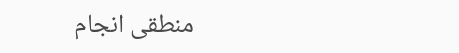منطقی انجام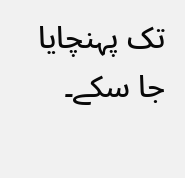تک پہنچایا جا سکے۔